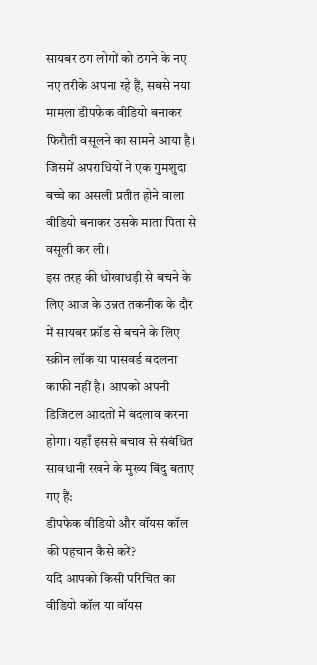सायबर ठग लोगों को ठगने के नए नए तरीके अपना रहे हैं, सबसे नया मामला डीपफेक वीडियो बनाकर फिरौती वसूलने का सामने आया है। जिसमें अपराधियों ने एक गुमशुदा बच्चे का असली प्रतीत होने वाला वीडियो बनाकर उसके माता पिता से वसूली कर ली।
इस तरह की धोखाधड़ी से बचने के लिए आज के उन्नत तकनीक के दौर में सायबर फ्रॉड से बचने के लिए स्क्रीन लॉक या पासवर्ड बदलना काफी नहीं है। आपको अपनी डिजिटल आदतों में बदलाव करना होगा। यहाँ इससे बचाव से संबंधित सावधानी रखने के मुख्य बिंदु बताए गए हैं:
डीपफेक वीडियो और वॉयस कॉल की पहचान कैसे करें?
यदि आपको किसी परिचित का वीडियो कॉल या वॉयस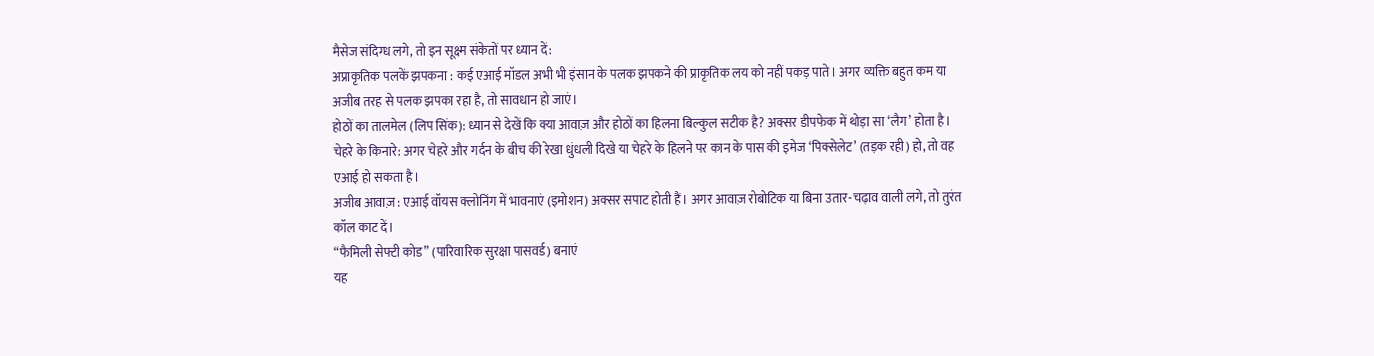मैसेज संदिग्ध लगे, तो इन सूक्ष्म संकेतों पर ध्यान दें:
अप्राकृतिक पलकें झपकना : कई एआई मॉडल अभी भी इंसान के पलक झपकने की प्राकृतिक लय को नहीं पकड़ पाते। अगर व्यक्ति बहुत कम या अजीब तरह से पलक झपका रहा है, तो सावधान हो जाएं।
होठों का तालमेल (लिप सिंक): ध्यान से देखें कि क्या आवाज़ और होठों का हिलना बिल्कुल सटीक है? अक्सर डीपफेक में थोड़ा सा ‘लैग’ होता है।
चेहरे के किनारे: अगर चेहरे और गर्दन के बीच की रेखा धुंधली दिखे या चेहरे के हिलने पर कान के पास की इमेज ‘पिक्सेलेट’ (तड़क रही) हो, तो वह एआई हो सकता है।
अजीब आवाज़ : एआई वॉयस क्लोनिंग में भावनाएं (इमोशन) अक्सर सपाट होती हैं। अगर आवाज़ रोबोटिक या बिना उतार-चढ़ाव वाली लगे, तो तुरंत कॉल काट दें।
“फैमिली सेफ्टी कोड” (पारिवारिक सुरक्षा पासवर्ड) बनाएं
यह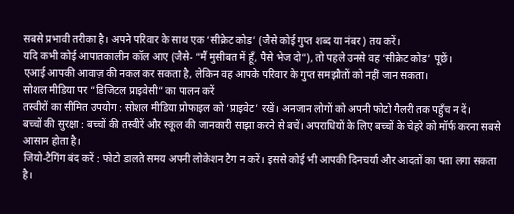सबसे प्रभावी तरीका है। अपने परिवार के साथ एक ‘सीक्रेट कोड’ (जैसे कोई गुप्त शब्द या नंबर) तय करें।
यदि कभी कोई आपातकालीन कॉल आए (जैसे- “मैं मुसीबत में हूँ, पैसे भेज दो”), तो पहले उनसे वह ‘सीक्रेट कोड’ पूछें।
एआई आपकी आवाज़ की नकल कर सकता है, लेकिन वह आपके परिवार के गुप्त समझौतों को नहीं जान सकता।
सोशल मीडिया पर “डिजिटल प्राइवेसी” का पालन करें
तस्वीरों का सीमित उपयोग : सोशल मीडिया प्रोफाइल को ‘प्राइवेट’ रखें। अनजान लोगों को अपनी फोटो गैलरी तक पहुँच न दें।
बच्चों की सुरक्षा : बच्चों की तस्वीरें और स्कूल की जानकारी साझा करने से बचें। अपराधियों के लिए बच्चों के चेहरे को मॉर्फ करना सबसे आसान होता है।
जियो-टैगिंग बंद करें : फोटो डालते समय अपनी लोकेशन टैग न करें। इससे कोई भी आपकी दिनचर्या और आदतों का पता लगा सकता है।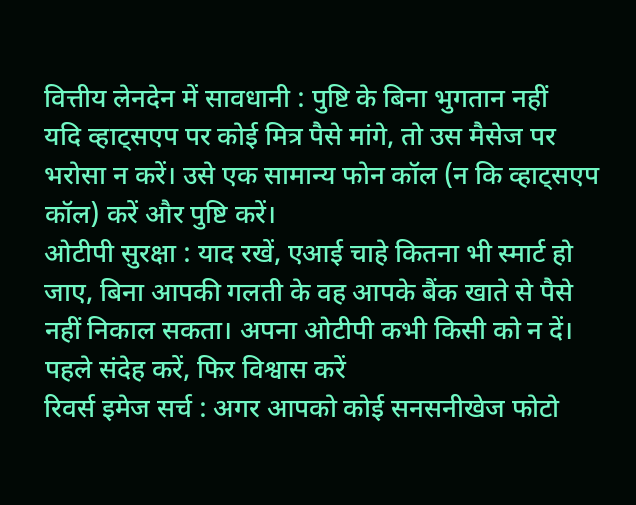वित्तीय लेनदेन में सावधानी : पुष्टि के बिना भुगतान नहीं
यदि व्हाट्सएप पर कोई मित्र पैसे मांगे, तो उस मैसेज पर भरोसा न करें। उसे एक सामान्य फोन कॉल (न कि व्हाट्सएप कॉल) करें और पुष्टि करें।
ओटीपी सुरक्षा : याद रखें, एआई चाहे कितना भी स्मार्ट हो जाए, बिना आपकी गलती के वह आपके बैंक खाते से पैसे नहीं निकाल सकता। अपना ओटीपी कभी किसी को न दें।
पहले संदेह करें, फिर विश्वास करें
रिवर्स इमेज सर्च : अगर आपको कोई सनसनीखेज फोटो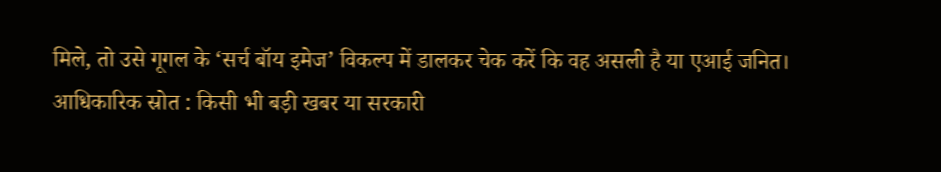मिले, तो उसे गूगल के ‘सर्च बॉय इमेज’ विकल्प में डालकर चेक करें कि वह असली है या एआई जनित।
आधिकारिक स्रोत : किसी भी बड़ी खबर या सरकारी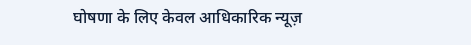घोषणा के लिए केवल आधिकारिक न्यूज़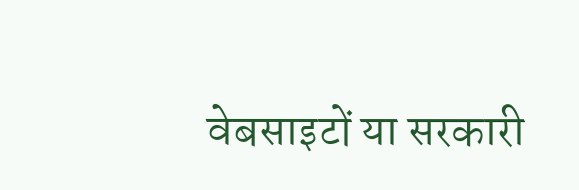वेबसाइटों या सरकारी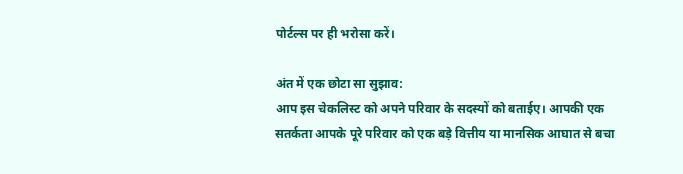पोर्टल्स पर ही भरोसा करें।

अंत में एक छोटा सा सुझाव:
आप इस चेकलिस्ट को अपने परिवार के सदस्यों को बताईए। आपकी एक सतर्कता आपके पूरे परिवार को एक बड़े वित्तीय या मानसिक आघात से बचा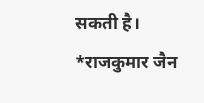सकती है।
*राजकुमार जैन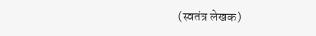(स्वतंत्र लेखक)